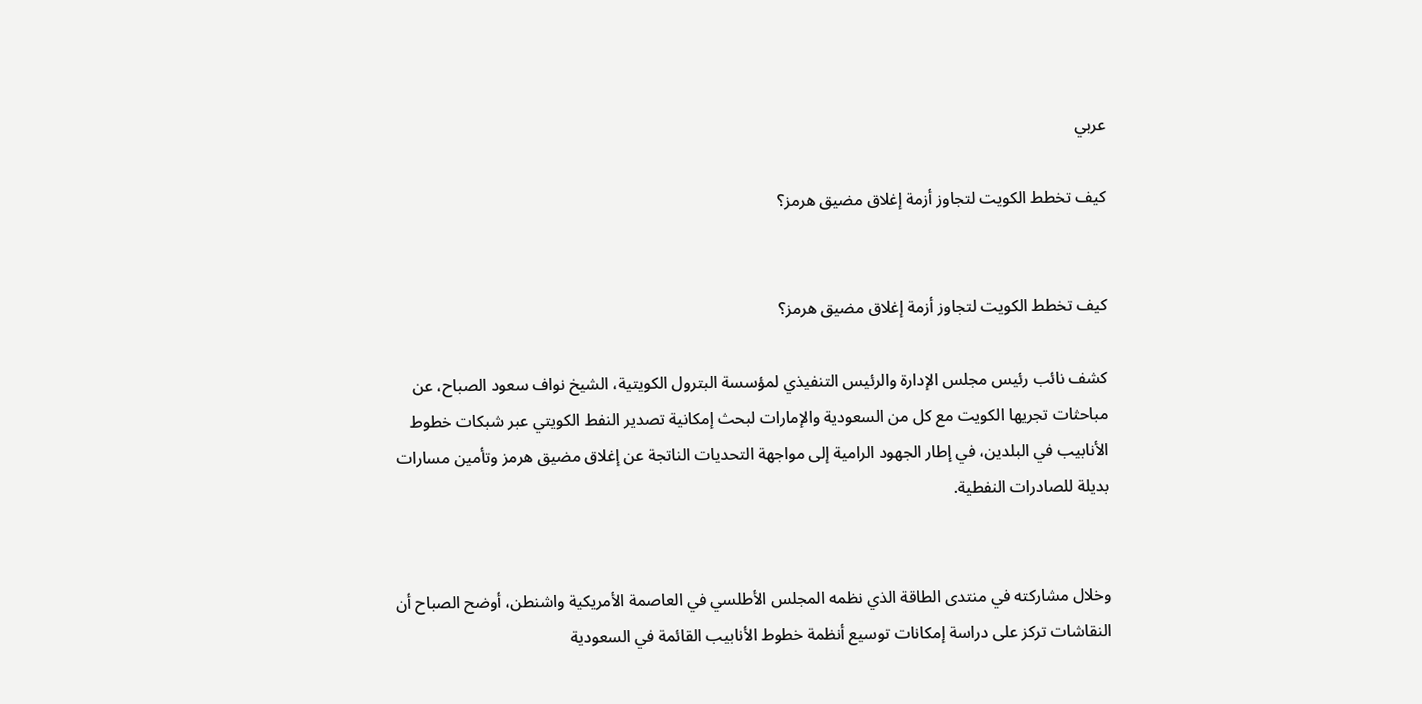عربي

كيف تخطط الكويت لتجاوز أزمة إغلاق مضيق هرمز؟


كيف تخطط الكويت لتجاوز أزمة إغلاق مضيق هرمز؟

كشف نائب رئيس مجلس الإدارة والرئيس التنفيذي لمؤسسة البترول الكويتية، الشيخ نواف سعود الصباح، عن مباحثات تجريها الكويت مع كل من السعودية والإمارات لبحث إمكانية تصدير النفط الكويتي عبر شبكات خطوط الأنابيب في البلدين، في إطار الجهود الرامية إلى مواجهة التحديات الناتجة عن إغلاق مضيق هرمز وتأمين مسارات بديلة للصادرات النفطية.


وخلال مشاركته في منتدى الطاقة الذي نظمه المجلس الأطلسي في العاصمة الأمريكية واشنطن، أوضح الصباح أن النقاشات تركز على دراسة إمكانات توسيع أنظمة خطوط الأنابيب القائمة في السعودية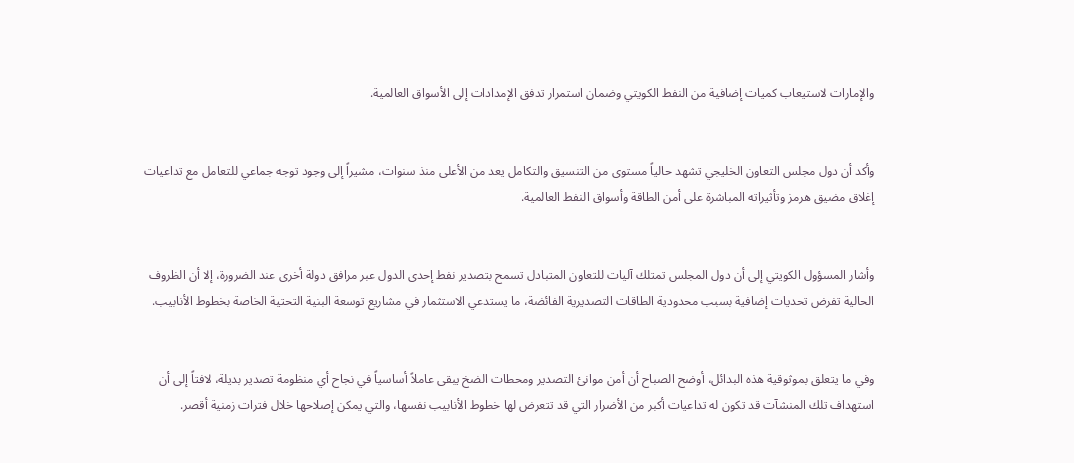والإمارات لاستيعاب كميات إضافية من النفط الكويتي وضمان استمرار تدفق الإمدادات إلى الأسواق العالمية.


وأكد أن دول مجلس التعاون الخليجي تشهد حالياً مستوى من التنسيق والتكامل يعد من الأعلى منذ سنوات، مشيراً إلى وجود توجه جماعي للتعامل مع تداعيات إغلاق مضيق هرمز وتأثيراته المباشرة على أمن الطاقة وأسواق النفط العالمية.


وأشار المسؤول الكويتي إلى أن دول المجلس تمتلك آليات للتعاون المتبادل تسمح بتصدير نفط إحدى الدول عبر مرافق دولة أخرى عند الضرورة، إلا أن الظروف الحالية تفرض تحديات إضافية بسبب محدودية الطاقات التصديرية الفائضة، ما يستدعي الاستثمار في مشاريع توسعة البنية التحتية الخاصة بخطوط الأنابيب.


وفي ما يتعلق بموثوقية هذه البدائل، أوضح الصباح أن أمن موانئ التصدير ومحطات الضخ يبقى عاملاً أساسياً في نجاح أي منظومة تصدير بديلة، لافتاً إلى أن استهداف تلك المنشآت قد تكون له تداعيات أكبر من الأضرار التي قد تتعرض لها خطوط الأنابيب نفسها، والتي يمكن إصلاحها خلال فترات زمنية أقصر.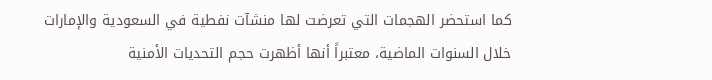كما استحضر الهجمات التي تعرضت لها منشآت نفطية في السعودية والإمارات خلال السنوات الماضية، معتبراً أنها أظهرت حجم التحديات الأمنية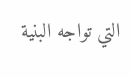التي تواجه البنية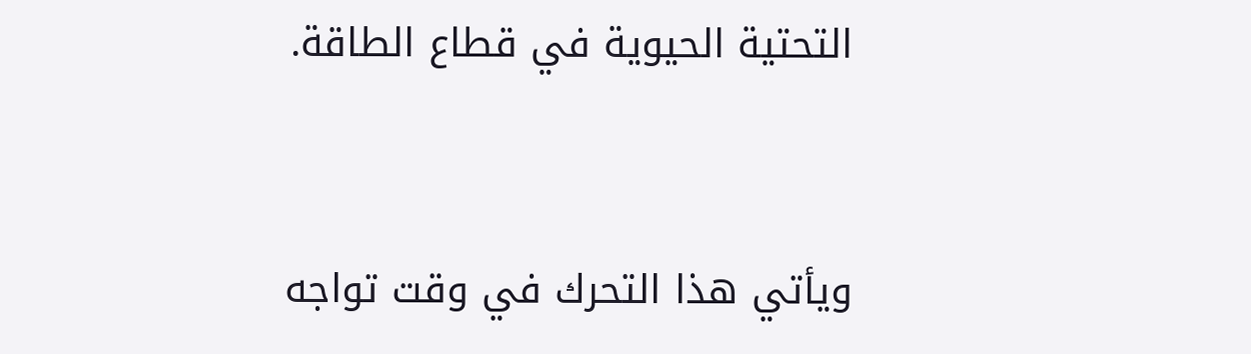التحتية الحيوية في قطاع الطاقة.


ويأتي هذا التحرك في وقت تواجه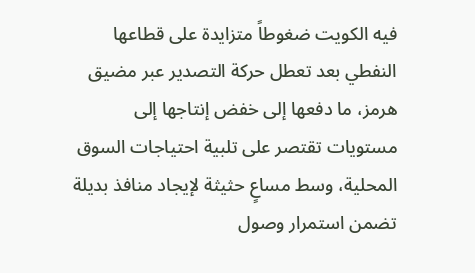فيه الكويت ضغوطاً متزايدة على قطاعها النفطي بعد تعطل حركة التصدير عبر مضيق هرمز، ما دفعها إلى خفض إنتاجها إلى مستويات تقتصر على تلبية احتياجات السوق المحلية، وسط مساعٍ حثيثة لإيجاد منافذ بديلة تضمن استمرار وصول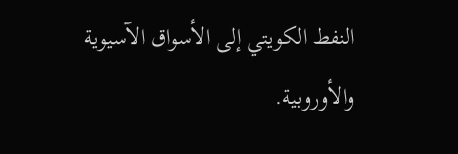النفط الكويتي إلى الأسواق الآسيوية والأوروبية.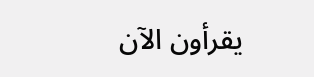يقرأون الآن